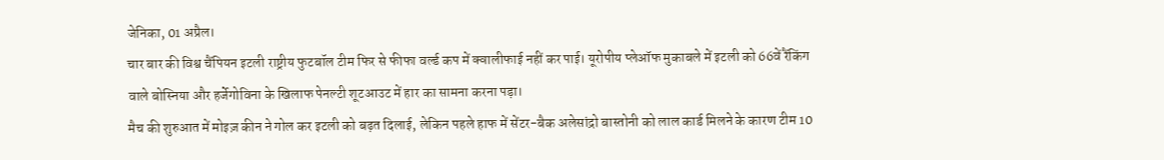जेनिका, 01 अप्रैल।
चार बार की विश्व चैंपियन इटली राष्ट्रीय फुटबॉल टीम फिर से फीफा वर्ल्ड कप में क्वालीफाई नहीं कर पाई। यूरोपीय प्लेऑफ मुकाबले में इटली को 66वें रैंकिंग वाले बोस्निया और हर्जेगोविना के खिलाफ पेनल्टी शूटआउट में हार का सामना करना पड़ा।
मैच की शुरुआत में मोइज़ कीन ने गोल कर इटली को बढ़त दिलाई, लेकिन पहले हाफ में सेंटर-बैक अलेसांद्रो बास्तोनी को लाल कार्ड मिलने के कारण टीम 10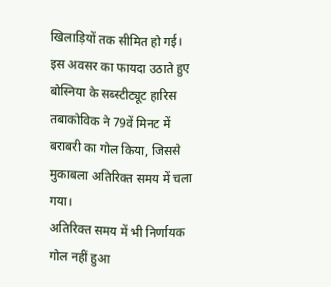खिलाड़ियों तक सीमित हो गई। इस अवसर का फायदा उठाते हुए बोस्निया के सब्स्टीट्यूट हारिस तबाकोविक ने 79वें मिनट में बराबरी का गोल किया, जिससे मुकाबला अतिरिक्त समय में चला गया।
अतिरिक्त समय में भी निर्णायक गोल नहीं हुआ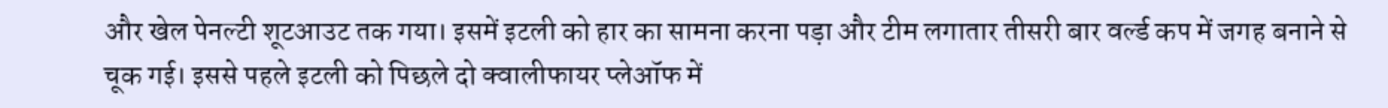और खेल पेनल्टी शूटआउट तक गया। इसमें इटली को हार का सामना करना पड़ा और टीम लगातार तीसरी बार वर्ल्ड कप में जगह बनाने से चूक गई। इससे पहले इटली को पिछले दो क्वालीफायर प्लेऑफ में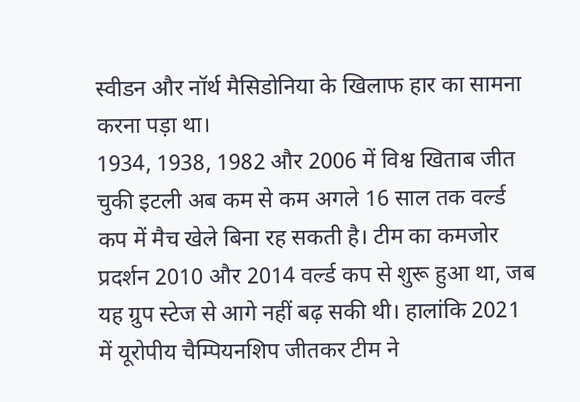स्वीडन और नॉर्थ मैसिडोनिया के खिलाफ हार का सामना करना पड़ा था।
1934, 1938, 1982 और 2006 में विश्व खिताब जीत चुकी इटली अब कम से कम अगले 16 साल तक वर्ल्ड कप में मैच खेले बिना रह सकती है। टीम का कमजोर प्रदर्शन 2010 और 2014 वर्ल्ड कप से शुरू हुआ था, जब यह ग्रुप स्टेज से आगे नहीं बढ़ सकी थी। हालांकि 2021 में यूरोपीय चैम्पियनशिप जीतकर टीम ने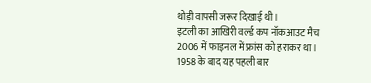थोड़ी वापसी जरूर दिखाई थी।
इटली का आखिरी वर्ल्ड कप नॉकआउट मैच 2006 में फाइनल में फ्रांस को हराकर था। 1958 के बाद यह पहली बार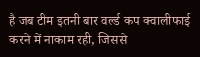है जब टीम इतनी बार वर्ल्ड कप क्वालीफाई करने में नाकाम रही, जिससे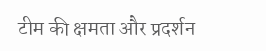टीम की क्षमता और प्रदर्शन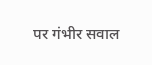पर गंभीर सवाल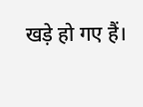खड़े हो गए हैं।